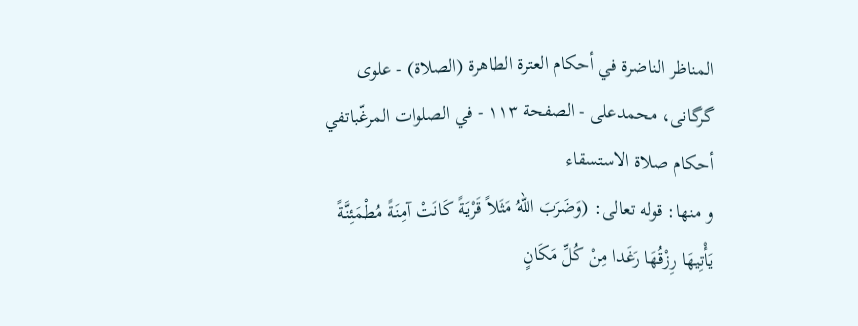المناظر الناضرة في أحکام العترة الطاهرة (الصلاة) - علوی گرگانی، محمدعلی - الصفحة ١١٣ - في الصلوات المرغّباتفي أحكام صلاة الاستسقاء
و منها: قوله تعالى: (وَضَرَبَ اللّهُ مَثَلاً قَرْيَةً كَانَتْ آمِنَةً مُطْمَئِنَّةً يَأْتِيهَا رِزْقُهَا رَغَدا مِنْ كُلِّ مَكَانٍ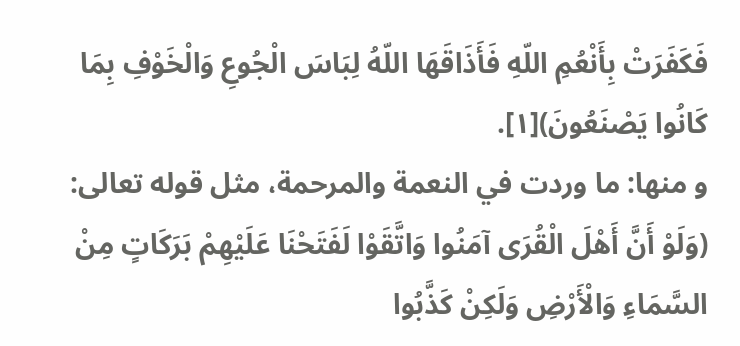فَكَفَرَتْ بِأَنْعُمِ اللّهِ فَأَذَاقَهَا اللّهُ لِبَاسَ الْجُوعِ وَالْخَوْفِ بِمَا كَانُوا يَصْنَعُونَ)[١].
و منها: ما وردت في النعمة والمرحمة، مثل قوله تعالى: (وَلَوْ أَنَّ أَهْلَ الْقُرَى آمَنُوا وَاتَّقَوْا لَفَتَحْنَا عَلَيْهِمْ بَرَكَاتٍ مِنْ السَّمَاءِ وَالْأَرْضِ وَلَكِنْ كَذَّبُوا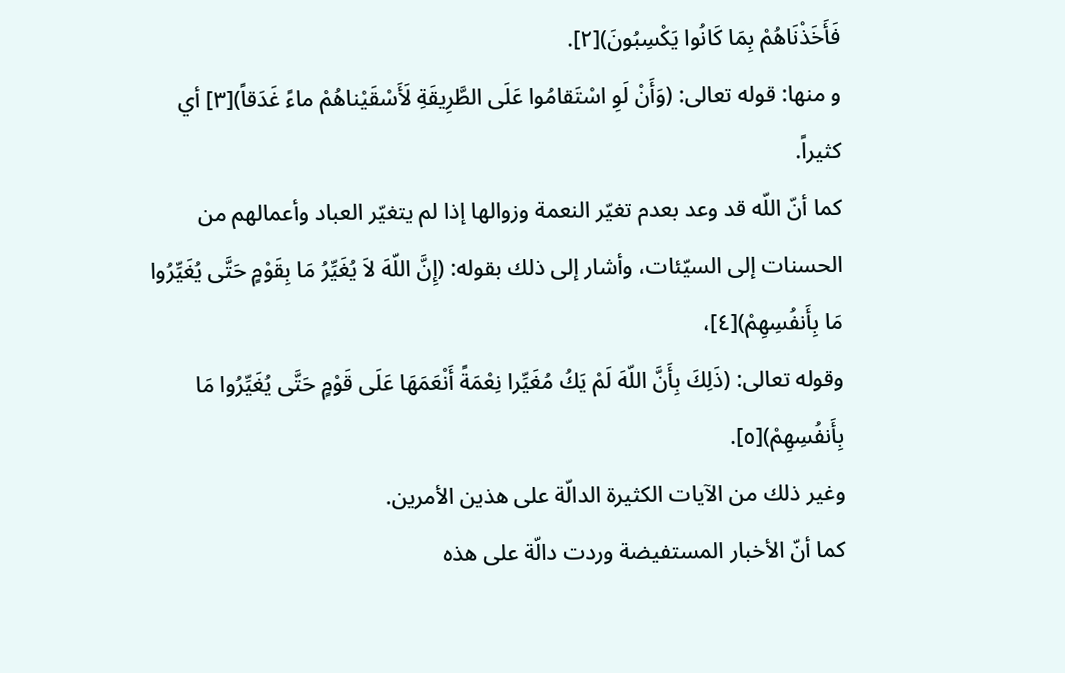فَأَخَذْنَاهُمْ بِمَا كَانُوا يَكْسِبُونَ)[٢].
و منها: قوله تعالى: (وَأَنْ لَوِ اسْتَقامُوا عَلَى الطَّرِيقَةِ لَأَسْقَيْناهُمْ ماءً غَدَقاً)[٣] أي كثيراً.
كما أنّ اللّه قد وعد بعدم تغيّر النعمة وزوالها إذا لم يتغيّر العباد وأعمالهم من الحسنات إلى السيّئات، وأشار إلى ذلك بقوله: (إِنَّ اللّهَ لاَ يُغَيِّرُ مَا بِقَوْمٍ حَتَّى يُغَيِّرُوا مَا بِأَنفُسِهِمْ)[٤]،
وقوله تعالى: (ذَلِكَ بِأَنَّ اللّهَ لَمْ يَكُ مُغَيِّرا نِعْمَةً أَنْعَمَهَا عَلَى قَوْمٍ حَتَّى يُغَيِّرُوا مَا بِأَنفُسِهِمْ)[٥].
وغير ذلك من الآيات الكثيرة الدالّة على هذين الأمرين.
كما أنّ الأخبار المستفيضة وردت دالّة على هذه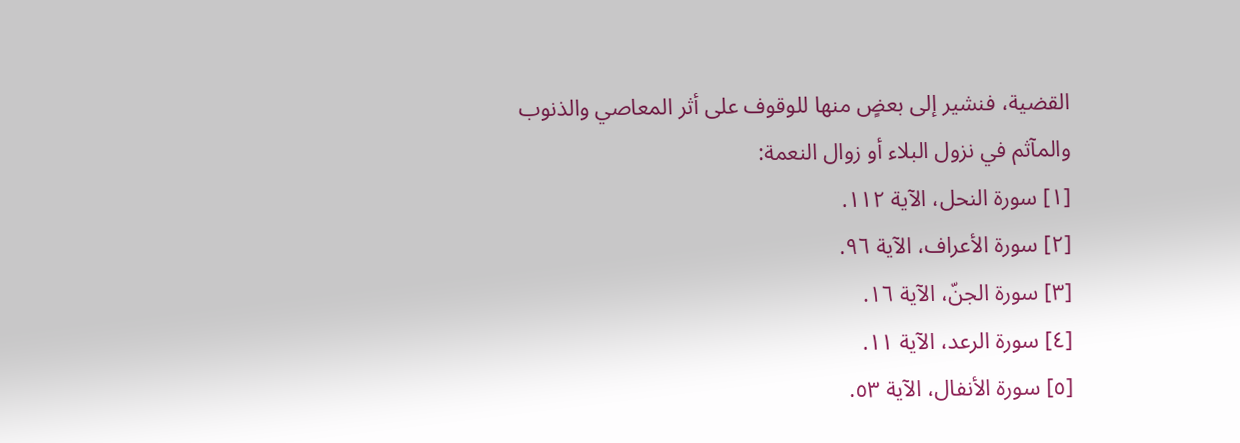القضية، فنشير إلى بعضٍ منها للوقوف على أثر المعاصي والذنوب والمآثم في نزول البلاء أو زوال النعمة:
[١] سورة النحل، الآية ١١٢.
[٢] سورة الأعراف، الآية ٩٦.
[٣] سورة الجنّ، الآية ١٦.
[٤] سورة الرعد، الآية ١١.
[٥] سورة الأنفال، الآية ٥٣.